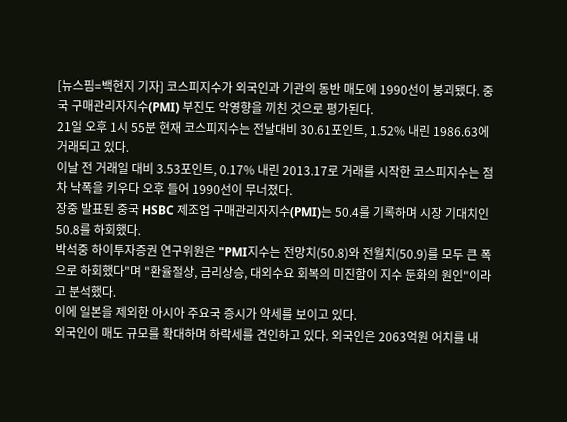[뉴스핌=백현지 기자] 코스피지수가 외국인과 기관의 동반 매도에 1990선이 붕괴됐다. 중국 구매관리자지수(PMI) 부진도 악영향을 끼친 것으로 평가된다.
21일 오후 1시 55분 현재 코스피지수는 전날대비 30.61포인트, 1.52% 내린 1986.63에 거래되고 있다.
이날 전 거래일 대비 3.53포인트, 0.17% 내린 2013.17로 거래를 시작한 코스피지수는 점차 낙폭을 키우다 오후 들어 1990선이 무너졌다.
장중 발표된 중국 HSBC 제조업 구매관리자지수(PMI)는 50.4를 기록하며 시장 기대치인 50.8를 하회했다.
박석중 하이투자증권 연구위원은 "PMI지수는 전망치(50.8)와 전월치(50.9)를 모두 큰 폭으로 하회했다"며 "환율절상, 금리상승, 대외수요 회복의 미진함이 지수 둔화의 원인"이라고 분석했다.
이에 일본을 제외한 아시아 주요국 증시가 약세를 보이고 있다.
외국인이 매도 규모를 확대하며 하락세를 견인하고 있다. 외국인은 2063억원 어치를 내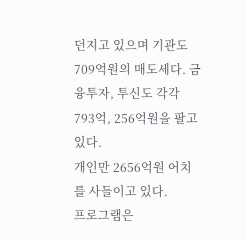던지고 있으며 기관도 709억원의 매도세다. 금융투자, 투신도 각각 793억, 256억원을 팔고 있다.
개인만 2656억원 어치를 사들이고 있다.
프로그램은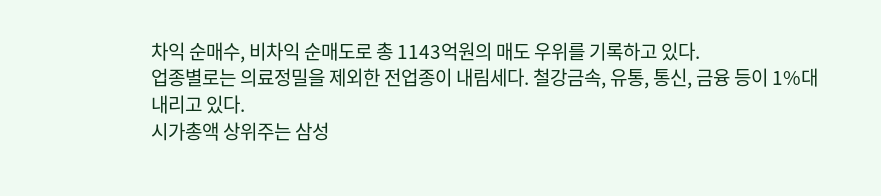차익 순매수, 비차익 순매도로 총 1143억원의 매도 우위를 기록하고 있다.
업종별로는 의료정밀을 제외한 전업종이 내림세다. 철강금속, 유통, 통신, 금융 등이 1%대 내리고 있다.
시가총액 상위주는 삼성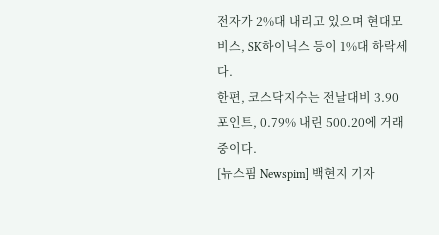전자가 2%대 내리고 있으며 현대모비스, SK하이닉스 등이 1%대 하락세다.
한편, 코스닥지수는 전날대비 3.90포인트, 0.79% 내린 500.20에 거래 중이다.
[뉴스핌 Newspim] 백현지 기자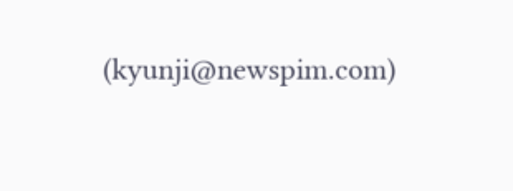(kyunji@newspim.com)